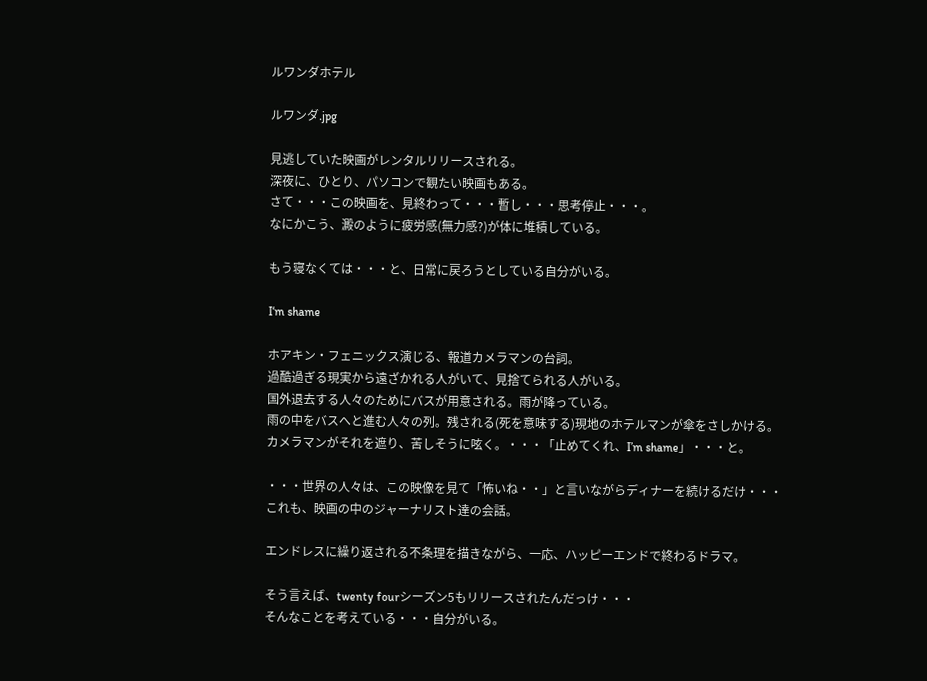ルワンダホテル

ルワンダ.jpg

見逃していた映画がレンタルリリースされる。
深夜に、ひとり、パソコンで観たい映画もある。
さて・・・この映画を、見終わって・・・暫し・・・思考停止・・・。
なにかこう、澱のように疲労感(無力感?)が体に堆積している。

もう寝なくては・・・と、日常に戻ろうとしている自分がいる。

I‘m shame

ホアキン・フェニックス演じる、報道カメラマンの台詞。
過酷過ぎる現実から遠ざかれる人がいて、見捨てられる人がいる。
国外退去する人々のためにバスが用意される。雨が降っている。
雨の中をバスへと進む人々の列。残される(死を意味する)現地のホテルマンが傘をさしかける。
カメラマンがそれを遮り、苦しそうに呟く。・・・「止めてくれ、I’m shame」・・・と。

・・・世界の人々は、この映像を見て「怖いね・・」と言いながらディナーを続けるだけ・・・
これも、映画の中のジャーナリスト達の会話。

エンドレスに繰り返される不条理を描きながら、一応、ハッピーエンドで終わるドラマ。

そう言えば、twenty fourシーズン5もリリースされたんだっけ・・・
そんなことを考えている・・・自分がいる。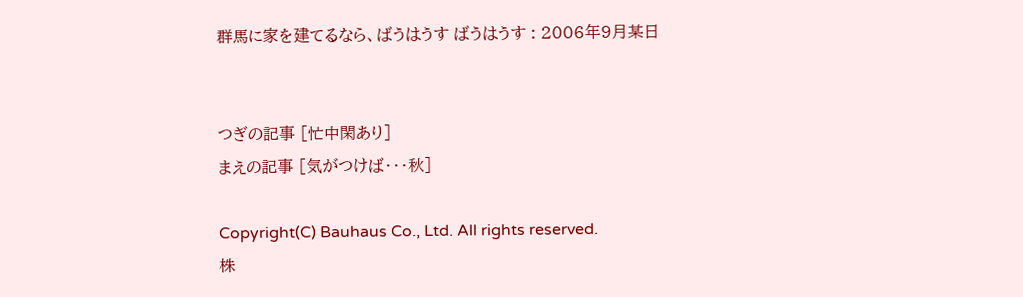群馬に家を建てるなら、ばうはうす ばうはうす : 2006年9月某日


つぎの記事 [忙中閑あり]
まえの記事 [気がつけば・・・秋]

Copyright(C) Bauhaus Co., Ltd. All rights reserved.
株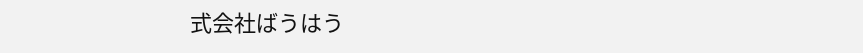式会社ばうはう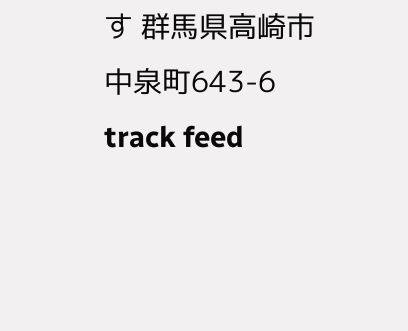す 群馬県高崎市中泉町643-6
track feed